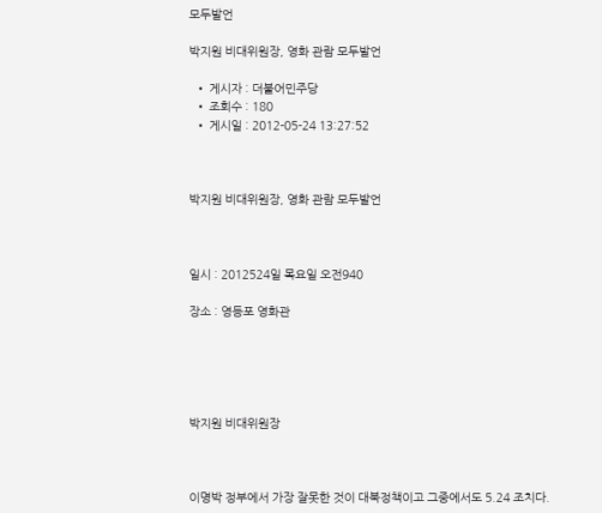모두발언

박지원 비대위원장, 영화 관람 모두발언

  • 게시자 : 더불어민주당
  • 조회수 : 180
  • 게시일 : 2012-05-24 13:27:52



박지원 비대위원장, 영화 관람 모두발언



일시 : 2012524일 목요일 오전940

장소 : 영등포 영화관





박지원 비대위원장



이명박 정부에서 가장 잘못한 것이 대북정책이고 그중에서도 5.24 조치다.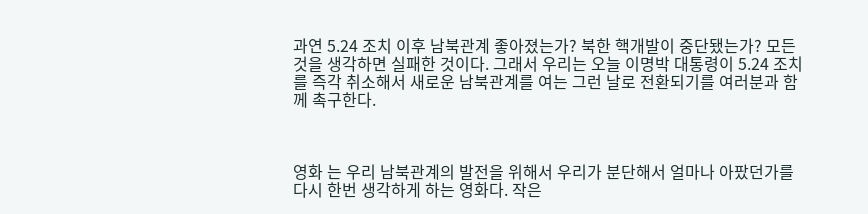과연 5.24 조치 이후 남북관계 좋아졌는가? 북한 핵개발이 중단됐는가? 모든 것을 생각하면 실패한 것이다. 그래서 우리는 오늘 이명박 대통령이 5.24 조치를 즉각 취소해서 새로운 남북관계를 여는 그런 날로 전환되기를 여러분과 함께 촉구한다.



영화 는 우리 남북관계의 발전을 위해서 우리가 분단해서 얼마나 아팠던가를 다시 한번 생각하게 하는 영화다. 작은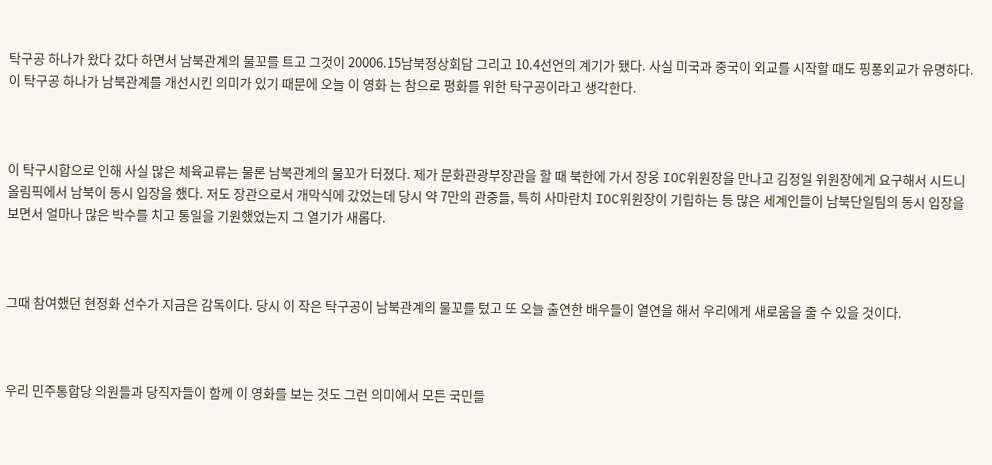탁구공 하나가 왔다 갔다 하면서 남북관계의 물꼬를 트고 그것이 20006.15남북정상회담 그리고 10.4선언의 계기가 됐다. 사실 미국과 중국이 외교를 시작할 때도 핑퐁외교가 유명하다. 이 탁구공 하나가 남북관계를 개선시킨 의미가 있기 때문에 오늘 이 영화 는 참으로 평화를 위한 탁구공이라고 생각한다.



이 탁구시합으로 인해 사실 많은 체육교류는 물론 남북관계의 물꼬가 터졌다. 제가 문화관광부장관을 할 때 북한에 가서 장웅 IOC위원장을 만나고 김정일 위원장에게 요구해서 시드니 올림픽에서 남북이 동시 입장을 했다. 저도 장관으로서 개막식에 갔었는데 당시 약 7만의 관중들, 특히 사마란치 IOC위원장이 기립하는 등 많은 세계인들이 남북단일팀의 동시 입장을 보면서 얼마나 많은 박수를 치고 통일을 기원했었는지 그 열기가 새롭다.



그때 참여했던 현정화 선수가 지금은 감독이다. 당시 이 작은 탁구공이 남북관계의 물꼬를 텄고 또 오늘 출연한 배우들이 열연을 해서 우리에게 새로움을 줄 수 있을 것이다.



우리 민주통합당 의원들과 당직자들이 함께 이 영화를 보는 것도 그런 의미에서 모든 국민들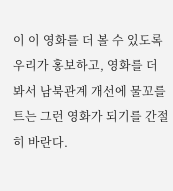이 이 영화를 더 볼 수 있도록 우리가 홍보하고, 영화를 더 봐서 남북관계 개선에 물꼬를 트는 그런 영화가 되기를 간절히 바란다.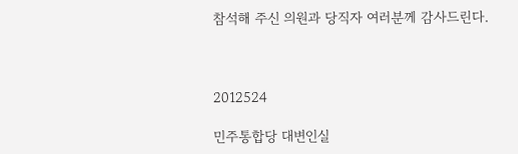참석해 주신 의원과 당직자 여러분께 감사드린다.



2012524

민주통합당 대변인실